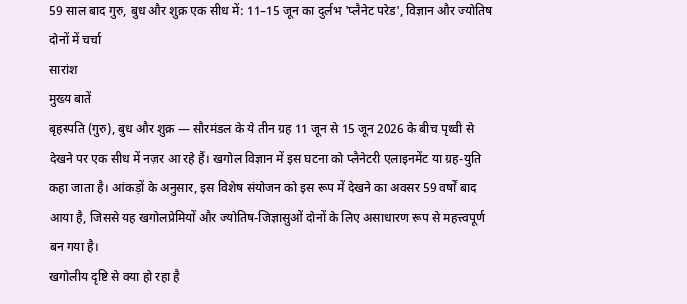59 साल बाद गुरु, बुध और शुक्र एक सीध में: 11–15 जून का दुर्लभ 'प्लैनेट परेड', विज्ञान और ज्योतिष दोनों में चर्चा
सारांश
मुख्य बातें
बृहस्पति (गुरु), बुध और शुक्र — सौरमंडल के ये तीन ग्रह 11 जून से 15 जून 2026 के बीच पृथ्वी से देखने पर एक सीध में नज़र आ रहे हैं। खगोल विज्ञान में इस घटना को प्लैनेटरी एलाइनमेंट या ग्रह-युति कहा जाता है। आंकड़ों के अनुसार, इस विशेष संयोजन को इस रूप में देखने का अवसर 59 वर्षों बाद आया है, जिससे यह खगोलप्रेमियों और ज्योतिष-जिज्ञासुओं दोनों के लिए असाधारण रूप से महत्त्वपूर्ण बन गया है।
खगोलीय दृष्टि से क्या हो रहा है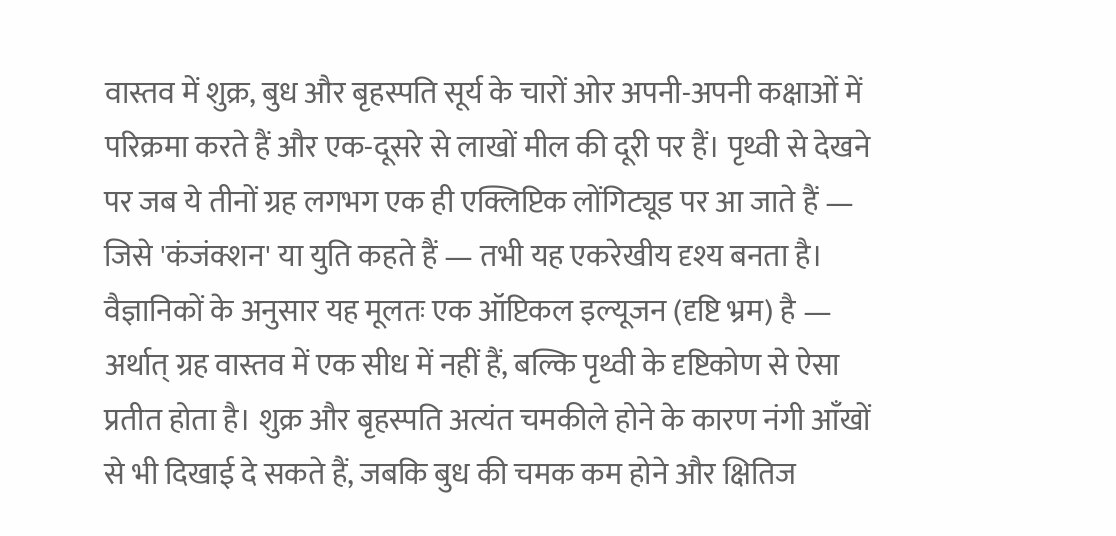वास्तव में शुक्र, बुध और बृहस्पति सूर्य के चारों ओर अपनी-अपनी कक्षाओं में परिक्रमा करते हैं और एक-दूसरे से लाखों मील की दूरी पर हैं। पृथ्वी से देखने पर जब ये तीनों ग्रह लगभग एक ही एक्लिप्टिक लोंगिट्यूड पर आ जाते हैं — जिसे 'कंजंक्शन' या युति कहते हैं — तभी यह एकरेखीय दृश्य बनता है।
वैज्ञानिकों के अनुसार यह मूलतः एक ऑप्टिकल इल्यूजन (दृष्टि भ्रम) है — अर्थात् ग्रह वास्तव में एक सीध में नहीं हैं, बल्कि पृथ्वी के दृष्टिकोण से ऐसा प्रतीत होता है। शुक्र और बृहस्पति अत्यंत चमकीले होने के कारण नंगी आँखों से भी दिखाई दे सकते हैं, जबकि बुध की चमक कम होने और क्षितिज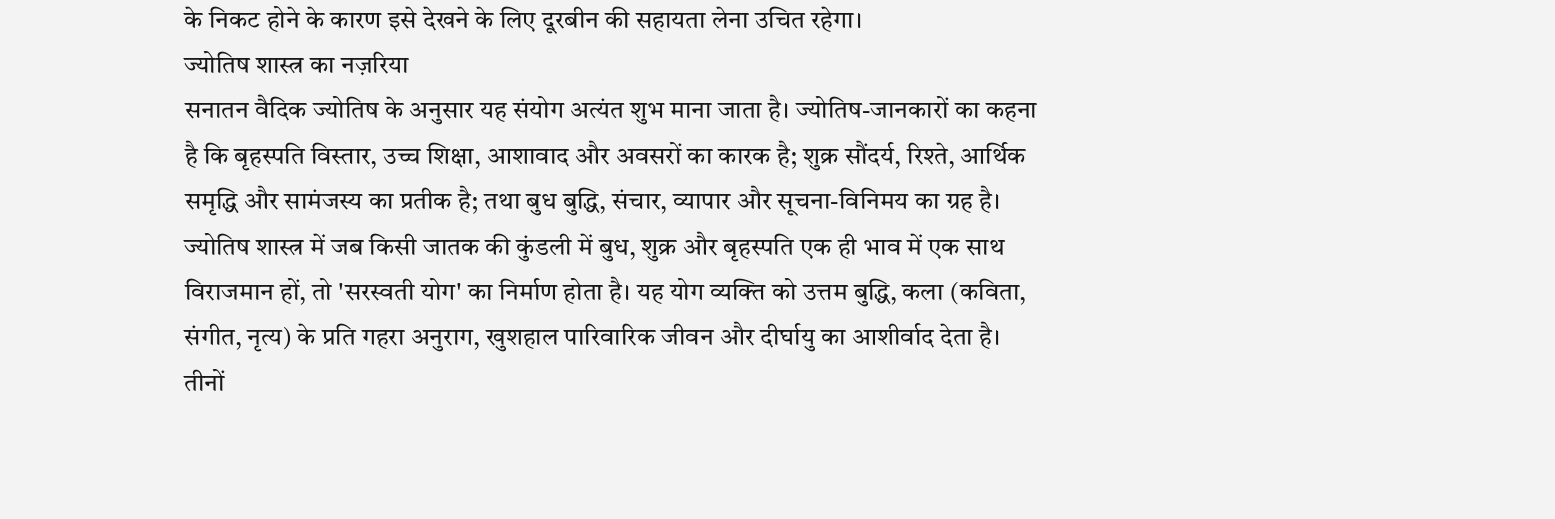के निकट होने के कारण इसे देखने के लिए दूरबीन की सहायता लेना उचित रहेगा।
ज्योतिष शास्त्र का नज़रिया
सनातन वैदिक ज्योतिष के अनुसार यह संयोग अत्यंत शुभ माना जाता है। ज्योतिष-जानकारों का कहना है कि बृहस्पति विस्तार, उच्च शिक्षा, आशावाद और अवसरों का कारक है; शुक्र सौंदर्य, रिश्ते, आर्थिक समृद्धि और सामंजस्य का प्रतीक है; तथा बुध बुद्धि, संचार, व्यापार और सूचना-विनिमय का ग्रह है।
ज्योतिष शास्त्र में जब किसी जातक की कुंडली में बुध, शुक्र और बृहस्पति एक ही भाव में एक साथ विराजमान हों, तो 'सरस्वती योग' का निर्माण होता है। यह योग व्यक्ति को उत्तम बुद्धि, कला (कविता, संगीत, नृत्य) के प्रति गहरा अनुराग, खुशहाल पारिवारिक जीवन और दीर्घायु का आशीर्वाद देता है।
तीनों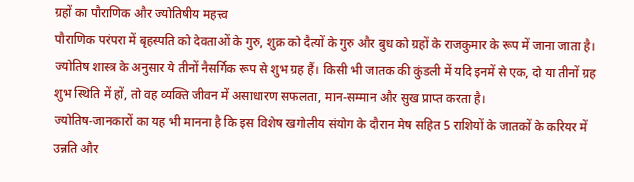ग्रहों का पौराणिक और ज्योतिषीय महत्त्व
पौराणिक परंपरा में बृहस्पति को देवताओं के गुरु, शुक्र को दैत्यों के गुरु और बुध को ग्रहों के राजकुमार के रूप में जाना जाता है। ज्योतिष शास्त्र के अनुसार ये तीनों नैसर्गिक रूप से शुभ ग्रह हैं। किसी भी जातक की कुंडली में यदि इनमें से एक, दो या तीनों ग्रह शुभ स्थिति में हों, तो वह व्यक्ति जीवन में असाधारण सफलता, मान-सम्मान और सुख प्राप्त करता है।
ज्योतिष-जानकारों का यह भी मानना है कि इस विशेष खगोलीय संयोग के दौरान मेष सहित 5 राशियों के जातकों के करियर में उन्नति और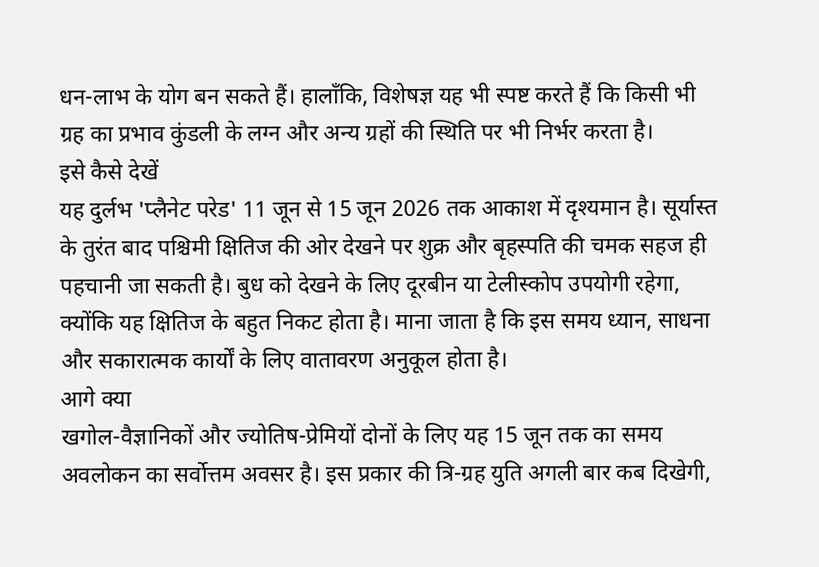धन-लाभ के योग बन सकते हैं। हालाँकि, विशेषज्ञ यह भी स्पष्ट करते हैं कि किसी भी ग्रह का प्रभाव कुंडली के लग्न और अन्य ग्रहों की स्थिति पर भी निर्भर करता है।
इसे कैसे देखें
यह दुर्लभ 'प्लैनेट परेड' 11 जून से 15 जून 2026 तक आकाश में दृश्यमान है। सूर्यास्त के तुरंत बाद पश्चिमी क्षितिज की ओर देखने पर शुक्र और बृहस्पति की चमक सहज ही पहचानी जा सकती है। बुध को देखने के लिए दूरबीन या टेलीस्कोप उपयोगी रहेगा, क्योंकि यह क्षितिज के बहुत निकट होता है। माना जाता है कि इस समय ध्यान, साधना और सकारात्मक कार्यों के लिए वातावरण अनुकूल होता है।
आगे क्या
खगोल-वैज्ञानिकों और ज्योतिष-प्रेमियों दोनों के लिए यह 15 जून तक का समय अवलोकन का सर्वोत्तम अवसर है। इस प्रकार की त्रि-ग्रह युति अगली बार कब दिखेगी,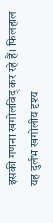इसकी गणना खगोलविद् कर रहे हैं। फिलहाल यह दुर्लभ खगोलीय दृश्य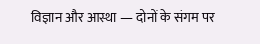विज्ञान और आस्था — दोनों के संगम पर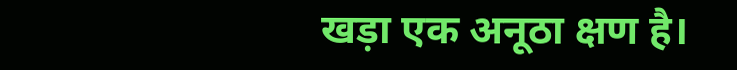खड़ा एक अनूठा क्षण है।